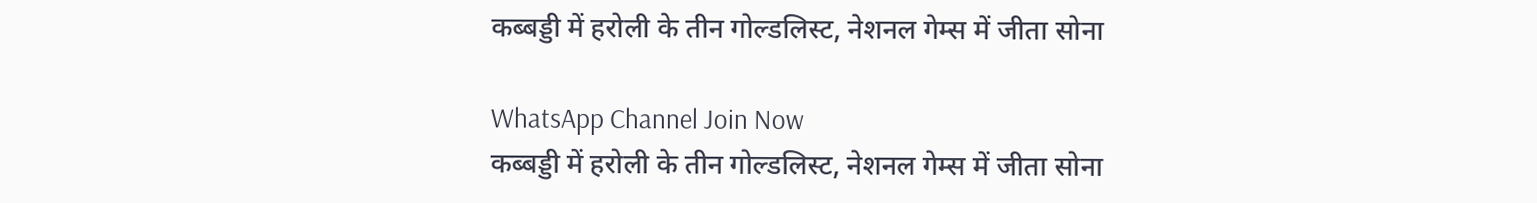कब्बड्डी में हरोली के तीन गोल्डलिस्ट, नेशनल गेम्स में जीता सोना

WhatsApp Channel Join Now
कब्बड्डी में हरोली के तीन गोल्डलिस्ट, नेशनल गेम्स में जीता सोना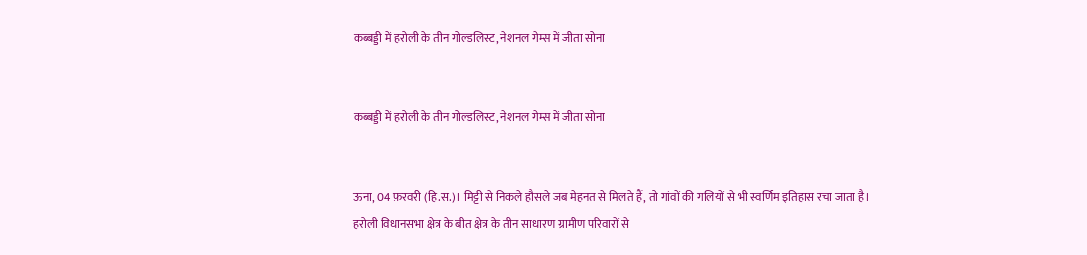कब्बड्डी में हरोली के तीन गोल्डलिस्ट, नेशनल गेम्स में जीता सोना


कब्बड्डी में हरोली के तीन गोल्डलिस्ट, नेशनल गेम्स में जीता सोना


ऊना, 04 फ़रवरी (हि.स.)। मिट्टी से निकले हौसले जब मेहनत से मिलते हैं, तो गांवों की गलियों से भी स्वर्णिम इतिहास रचा जाता है। हरोली विधानसभा क्षेत्र के बीत क्षेत्र के तीन साधारण ग्रामीण परिवारों से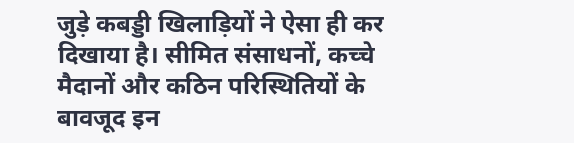जुड़े कबड्डी खिलाड़ियों ने ऐसा ही कर दिखाया है। सीमित संसाधनों, कच्चे मैदानों और कठिन परिस्थितियों के बावजूद इन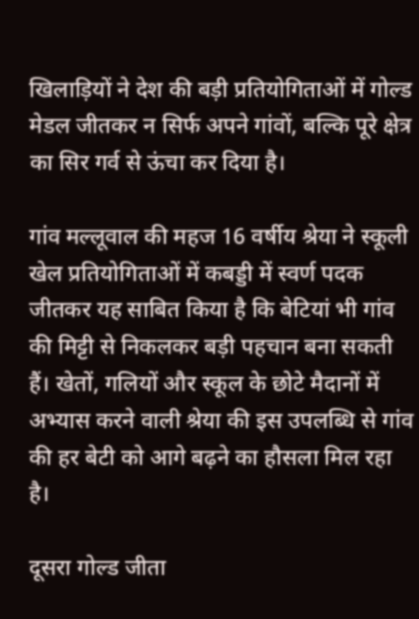खिलाड़ियों ने देश की बड़ी प्रतियोगिताओं में गोल्ड मेडल जीतकर न सिर्फ अपने गांवों, बल्कि पूरे क्षेत्र का सिर गर्व से ऊंचा कर दिया है।

गांव मल्लूवाल की महज 16 वर्षीय श्रेया ने स्कूली खेल प्रतियोगिताओं में कबड्डी में स्वर्ण पदक जीतकर यह साबित किया है कि बेटियां भी गांव की मिट्टी से निकलकर बड़ी पहचान बना सकती हैं। खेतों, गलियों और स्कूल के छोटे मैदानों में अभ्यास करने वाली श्रेया की इस उपलब्धि से गांव की हर बेटी को आगे बढ़ने का हौसला मिल रहा है।

दूसरा गोल्ड जीता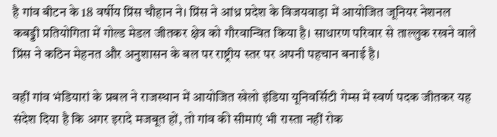है गांव बीटन के 18 वर्षीय प्रिंस चौहान ने। प्रिंस ने आंध्र प्रदेश के विजयवाड़ा में आयोजित जूनियर नेशनल कबड्डी प्रतियोगिता में गोल्ड मेडल जीतकर क्षेत्र को गौरवान्वित किया है। साधारण परिवार से ताल्लुक रखने वाले प्रिंस ने कठिन मेहनत और अनुशासन के बल पर राष्ट्रीय स्तर पर अपनी पहचान बनाई है।

वहीं गांव भंडियारां के प्रबल ने राजस्थान में आयोजित खेलो इंडिया यूनिवर्सिटी गेम्स में स्वर्ण पदक जीतकर यह संदेश दिया है कि अगर इरादे मजबूत हों, तो गांव की सीमाएं भी रास्ता नहीं रोक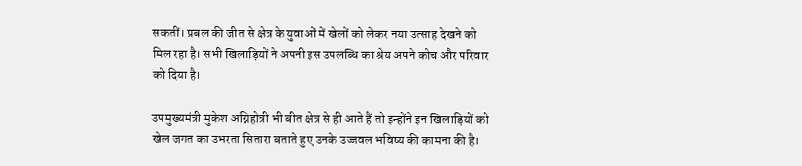सकतीं। प्रबल की जीत से क्षेत्र के युवाओं में खेलों को लेकर नया उत्साह देखने को मिल रहा है। सभी खिलाड़ियों ने अपनी इस उपलब्धि का श्रेय अपने कोच और परिवार को दिया है।

उपमुख्यमंत्री मुकेश अग्निहोत्री भी बीत क्षेत्र से ही आते हैं तो इन्होंने इन खिलाड़ियों को खेल जगत का उभरता सितारा बताते हुए उनके उज्जवल भविष्य की कामना की है।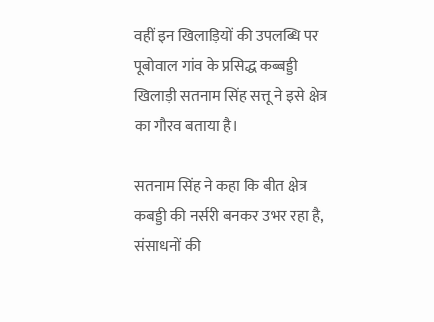वहीं इन खिलाड़ियों की उपलब्धि पर पूबोवाल गांव के प्रसिद्ध कब्बड्डी खिलाड़ी सतनाम सिंह सत्तू ने इसे क्षेत्र का गौरव बताया है।

सतनाम सिंह ने कहा कि बीत क्षेत्र कबड्डी की नर्सरी बनकर उभर रहा है, संसाधनों की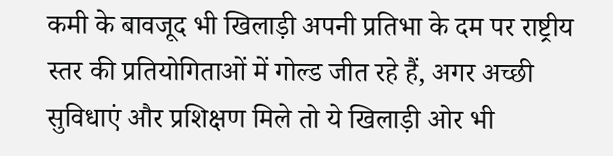कमी के बावजूद भी खिलाड़ी अपनी प्रतिभा के दम पर राष्ट्रीय स्तर की प्रतियोगिताओं में गोल्ड जीत रहे हैं, अगर अच्छी सुविधाएं और प्रशिक्षण मिले तो ये खिलाड़ी ओर भी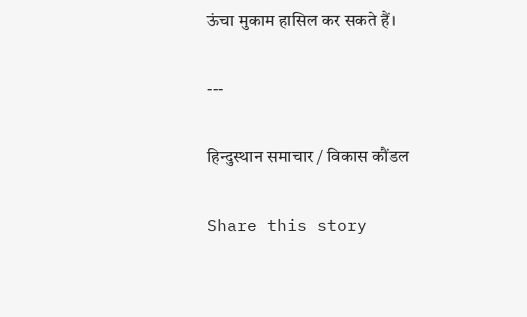ऊंचा मुकाम हासिल कर सकते हैं।

---

हिन्दुस्थान समाचार / विकास कौंडल

Share this story